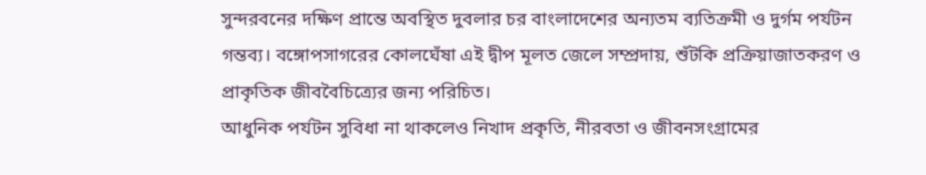সুন্দরবনের দক্ষিণ প্রান্তে অবস্থিত দুবলার চর বাংলাদেশের অন্যতম ব্যতিক্রমী ও দুর্গম পর্যটন গন্তব্য। বঙ্গোপসাগরের কোলঘেঁষা এই দ্বীপ মূলত জেলে সম্প্রদায়, শুঁটকি প্রক্রিয়াজাতকরণ ও প্রাকৃতিক জীববৈচিত্র্যের জন্য পরিচিত।
আধুনিক পর্যটন সুবিধা না থাকলেও নিখাদ প্রকৃতি, নীরবতা ও জীবনসংগ্রামের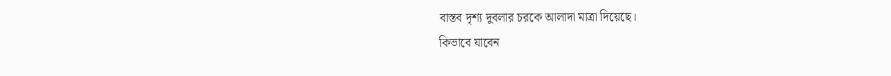বাস্তব দৃশ্য দুবলার চরকে আলাদা মাত্রা দিয়েছে।
কিভাবে যাবেন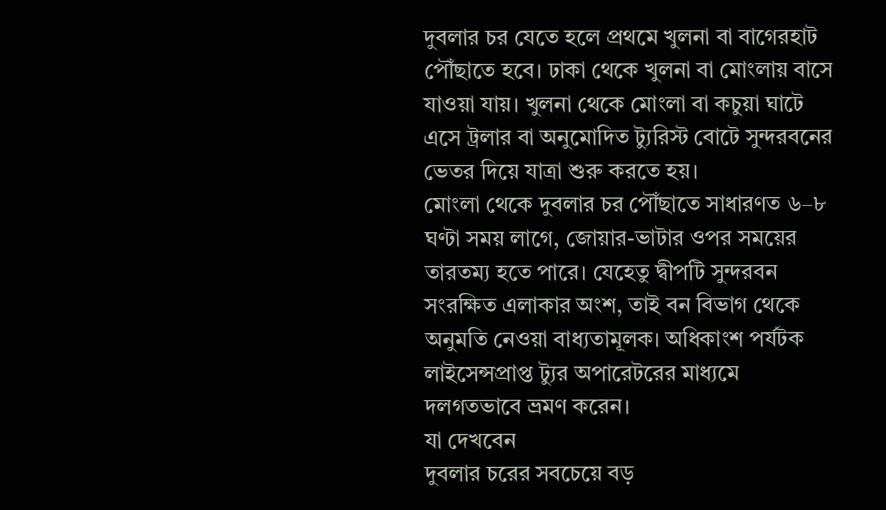দুবলার চর যেতে হলে প্রথমে খুলনা বা বাগেরহাট পৌঁছাতে হবে। ঢাকা থেকে খুলনা বা মোংলায় বাসে যাওয়া যায়। খুলনা থেকে মোংলা বা কচুয়া ঘাটে এসে ট্রলার বা অনুমোদিত ট্যুরিস্ট বোটে সুন্দরবনের ভেতর দিয়ে যাত্রা শুরু করতে হয়।
মোংলা থেকে দুবলার চর পৌঁছাতে সাধারণত ৬–৮ ঘণ্টা সময় লাগে, জোয়ার-ভাটার ওপর সময়ের তারতম্য হতে পারে। যেহেতু দ্বীপটি সুন্দরবন সংরক্ষিত এলাকার অংশ, তাই বন বিভাগ থেকে অনুমতি নেওয়া বাধ্যতামূলক। অধিকাংশ পর্যটক লাইসেন্সপ্রাপ্ত ট্যুর অপারেটরের মাধ্যমে দলগতভাবে ভ্রমণ করেন।
যা দেখবেন
দুবলার চরের সবচেয়ে বড়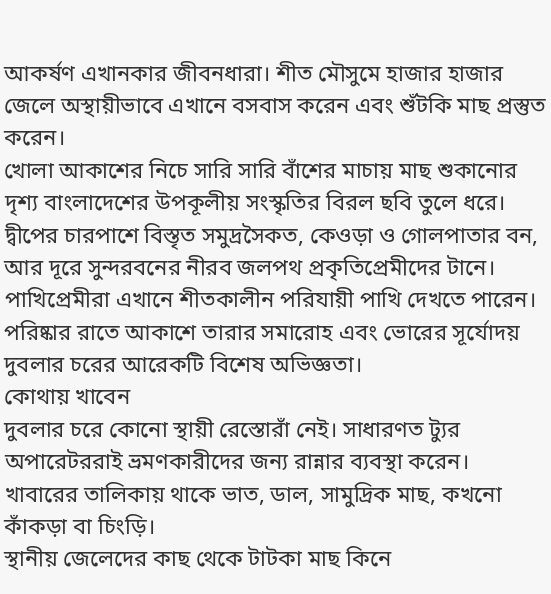আকর্ষণ এখানকার জীবনধারা। শীত মৌসুমে হাজার হাজার জেলে অস্থায়ীভাবে এখানে বসবাস করেন এবং শুঁটকি মাছ প্রস্তুত করেন।
খোলা আকাশের নিচে সারি সারি বাঁশের মাচায় মাছ শুকানোর দৃশ্য বাংলাদেশের উপকূলীয় সংস্কৃতির বিরল ছবি তুলে ধরে। দ্বীপের চারপাশে বিস্তৃত সমুদ্রসৈকত, কেওড়া ও গোলপাতার বন, আর দূরে সুন্দরবনের নীরব জলপথ প্রকৃতিপ্রেমীদের টানে।
পাখিপ্রেমীরা এখানে শীতকালীন পরিযায়ী পাখি দেখতে পারেন। পরিষ্কার রাতে আকাশে তারার সমারোহ এবং ভোরের সূর্যোদয় দুবলার চরের আরেকটি বিশেষ অভিজ্ঞতা।
কোথায় খাবেন
দুবলার চরে কোনো স্থায়ী রেস্তোরাঁ নেই। সাধারণত ট্যুর অপারেটররাই ভ্রমণকারীদের জন্য রান্নার ব্যবস্থা করেন। খাবারের তালিকায় থাকে ভাত, ডাল, সামুদ্রিক মাছ, কখনো কাঁকড়া বা চিংড়ি।
স্থানীয় জেলেদের কাছ থেকে টাটকা মাছ কিনে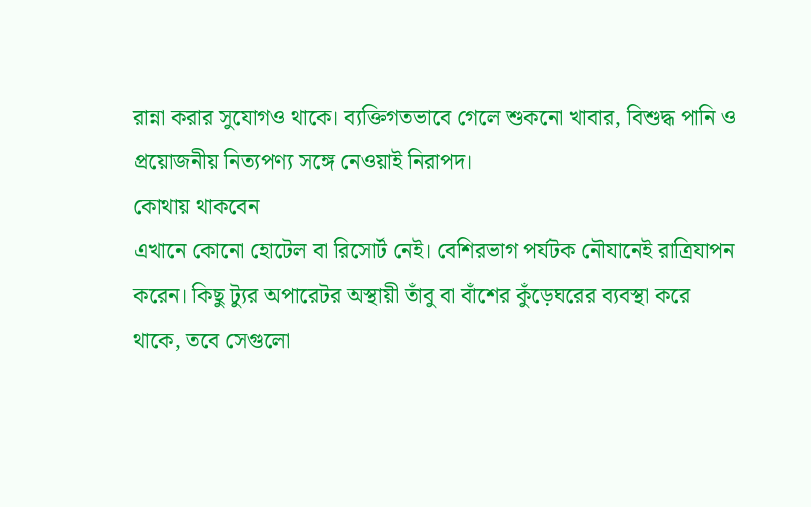রান্না করার সুযোগও থাকে। ব্যক্তিগতভাবে গেলে শুকনো খাবার, বিশুদ্ধ পানি ও প্রয়োজনীয় নিত্যপণ্য সঙ্গে নেওয়াই নিরাপদ।
কোথায় থাকবেন
এখানে কোনো হোটেল বা রিসোর্ট নেই। বেশিরভাগ পর্যটক নৌযানেই রাত্রিযাপন করেন। কিছু ট্যুর অপারেটর অস্থায়ী তাঁবু বা বাঁশের কুঁড়েঘরের ব্যবস্থা করে থাকে, তবে সেগুলো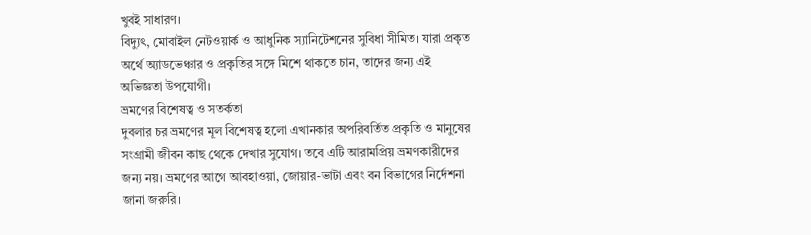খুবই সাধারণ।
বিদ্যুৎ, মোবাইল নেটওয়ার্ক ও আধুনিক স্যানিটেশনের সুবিধা সীমিত। যারা প্রকৃত অর্থে অ্যাডভেঞ্চার ও প্রকৃতির সঙ্গে মিশে থাকতে চান, তাদের জন্য এই অভিজ্ঞতা উপযোগী।
ভ্রমণের বিশেষত্ব ও সতর্কতা
দুবলার চর ভ্রমণের মূল বিশেষত্ব হলো এখানকার অপরিবর্তিত প্রকৃতি ও মানুষের সংগ্রামী জীবন কাছ থেকে দেখার সুযোগ। তবে এটি আরামপ্রিয় ভ্রমণকারীদের জন্য নয়। ভ্রমণের আগে আবহাওয়া, জোয়ার-ভাটা এবং বন বিভাগের নির্দেশনা জানা জরুরি।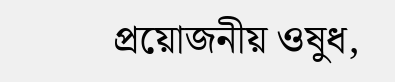প্রয়োজনীয় ওষুধ,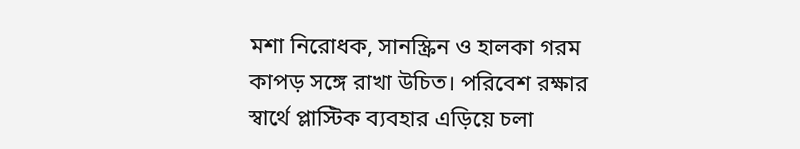মশা নিরোধক, সানস্ক্রিন ও হালকা গরম কাপড় সঙ্গে রাখা উচিত। পরিবেশ রক্ষার স্বার্থে প্লাস্টিক ব্যবহার এড়িয়ে চলা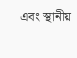এবং স্থানীয়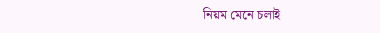নিয়ম মেনে চলাই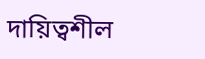দায়িত্বশীল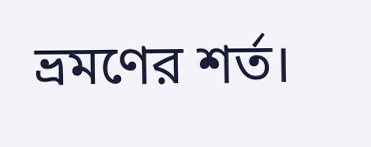ভ্রমণের শর্ত।